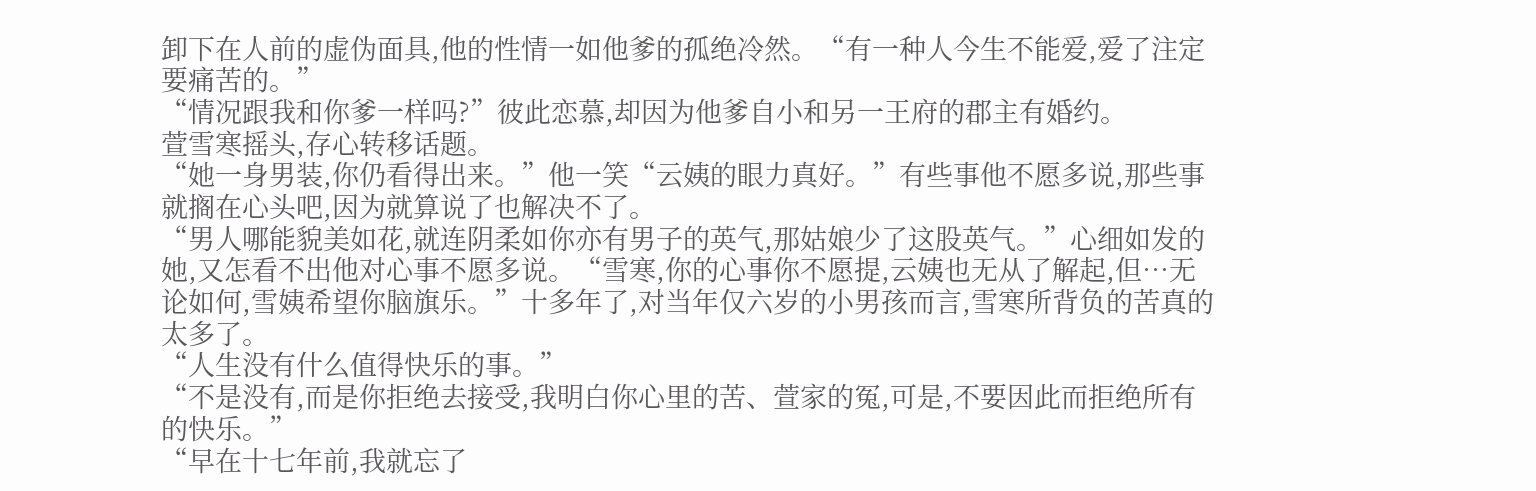卸下在人前的虚伪面具,他的性情一如他爹的孤绝冷然。“有一种人今生不能爱,爱了注定要痛苦的。”
“情况跟我和你爹一样吗?”彼此恋慕,却因为他爹自小和另一王府的郡主有婚约。
萱雪寒摇头,存心转移话题。
“她一身男装,你仍看得出来。”他一笑“云姨的眼力真好。”有些事他不愿多说,那些事就搁在心头吧,因为就算说了也解决不了。
“男人哪能貌美如花,就连阴柔如你亦有男子的英气,那姑娘少了这股英气。”心细如发的她,又怎看不出他对心事不愿多说。“雪寒,你的心事你不愿提,云姨也无从了解起,但…无论如何,雪姨希望你脑旗乐。”十多年了,对当年仅六岁的小男孩而言,雪寒所背负的苦真的太多了。
“人生没有什么值得快乐的事。”
“不是没有,而是你拒绝去接受,我明白你心里的苦、萱家的冤,可是,不要因此而拒绝所有的快乐。”
“早在十七年前,我就忘了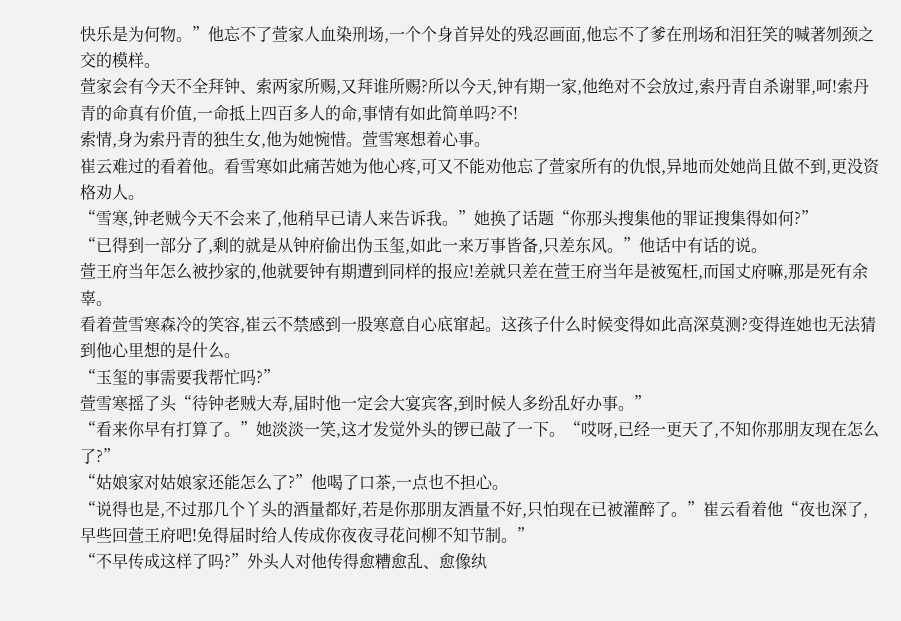快乐是为何物。”他忘不了萱家人血染刑场,一个个身首异处的残忍画面,他忘不了爹在刑场和泪狂笑的喊著刎颈之交的模样。
萱家会有今天不全拜钟、索两家所赐,又拜谁所赐?所以今天,钟有期一家,他绝对不会放过,索丹青自杀谢罪,呵!索丹青的命真有价值,一命抵上四百多人的命,事情有如此简单吗?不!
索情,身为索丹青的独生女,他为她惋惜。萱雪寒想着心事。
崔云难过的看着他。看雪寒如此痛苦她为他心疼,可又不能劝他忘了萱家所有的仇恨,异地而处她尚且做不到,更没资格劝人。
“雪寒,钟老贼今天不会来了,他稍早已请人来告诉我。”她换了话题“你那头搜集他的罪证搜集得如何?”
“已得到一部分了,剩的就是从钟府偷出伪玉玺,如此一来万事皆备,只差东风。”他话中有话的说。
萱王府当年怎么被抄家的,他就要钟有期遭到同样的报应!差就只差在萱王府当年是被冤枉,而国丈府嘛,那是死有余辜。
看着萱雪寒森冷的笑容,崔云不禁感到一股寒意自心底窜起。这孩子什么时候变得如此高深莫测?变得连她也无法猜到他心里想的是什么。
“玉玺的事需要我帮忙吗?”
萱雪寒摇了头“待钟老贼大寿,届时他一定会大宴宾客,到时候人多纷乱好办事。”
“看来你早有打算了。”她淡淡一笑,这才发觉外头的锣已敲了一下。“哎呀,已经一更天了,不知你那朋友现在怎么了?”
“姑娘家对姑娘家还能怎么了?”他喝了口茶,一点也不担心。
“说得也是,不过那几个丫头的酒量都好,若是你那朋友酒量不好,只怕现在已被灌醉了。”崔云看着他“夜也深了,早些回萱王府吧!免得届时给人传成你夜夜寻花问柳不知节制。”
“不早传成这样了吗?”外头人对他传得愈糟愈乱、愈像纨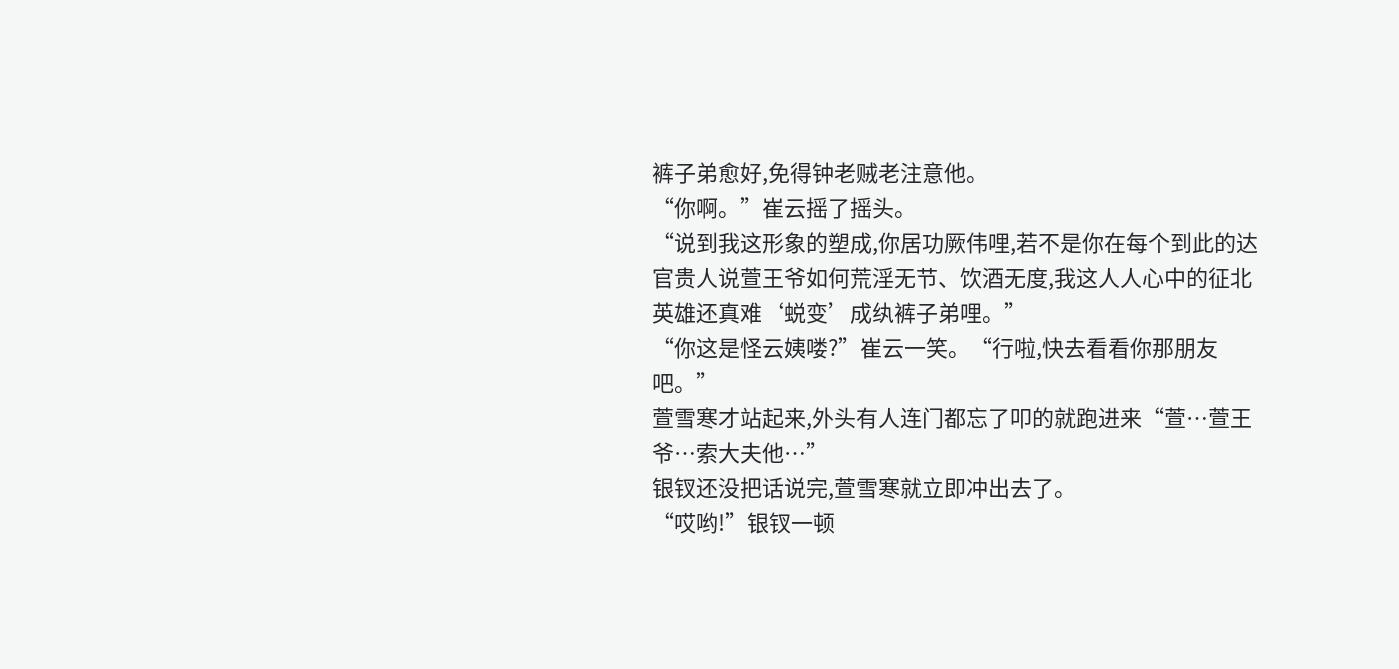裤子弟愈好,免得钟老贼老注意他。
“你啊。”崔云摇了摇头。
“说到我这形象的塑成,你居功厥伟哩,若不是你在每个到此的达官贵人说萱王爷如何荒淫无节、饮酒无度,我这人人心中的征北英雄还真难‘蜕变’成纨裤子弟哩。”
“你这是怪云姨喽?”崔云一笑。“行啦,快去看看你那朋友吧。”
萱雪寒才站起来,外头有人连门都忘了叩的就跑进来“萱…萱王爷…索大夫他…”
银钗还没把话说完,萱雪寒就立即冲出去了。
“哎哟!”银钗一顿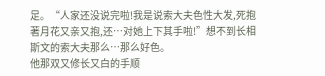足。“人家还没说完啦!我是说索大夫色性大发,死抱著月花又亲又抱,还…对她上下其手啦!”想不到长相斯文的索大夫那么…那么好色。
他那双又修长又白的手顺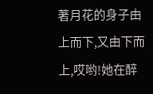著月花的身子由上而下,又由下而上,哎哟!她在醉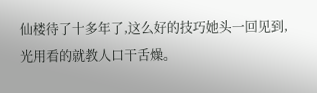仙楼待了十多年了,这么好的技巧她头一回见到,光用看的就教人口干舌燥。